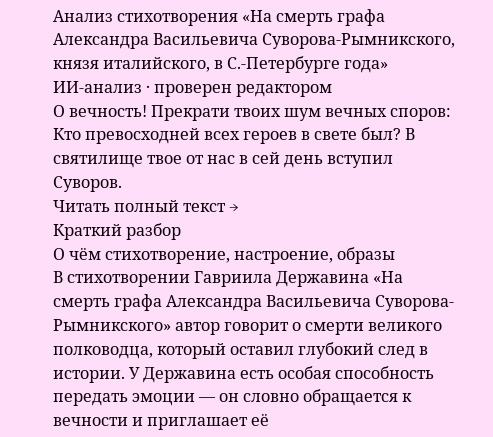Анализ стихотворения «На смерть графа Александра Васильевича Суворова-Рымникского, князя италийского, в С.-Петербурге года»
ИИ-анализ · проверен редактором
О вечность! Прекрати твоих шум вечных споров: Кто превосходней всех героев в свете был? В святилище твое от нас в сей день вступил Суворов.
Читать полный текст →
Краткий разбор
О чём стихотворение, настроение, образы
В стихотворении Гавриила Державина «На смерть графа Александра Васильевича Суворова-Рымникского» автор говорит о смерти великого полководца, который оставил глубокий след в истории. У Державина есть особая способность передать эмоции — он словно обращается к вечности и приглашает её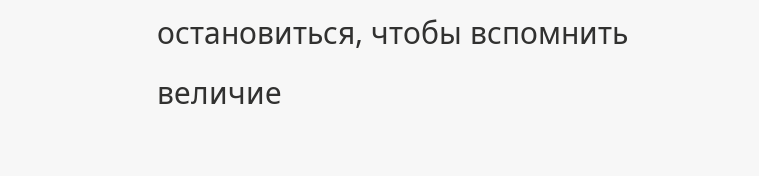остановиться, чтобы вспомнить величие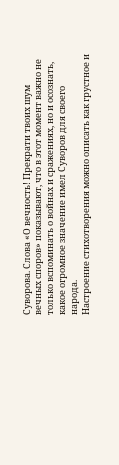Суворова. Слова «О вечность! Прекрати твоих шум вечных споров» показывают, что в этот момент важно не только вспоминать о войнах и сражениях, но и осознать, какое огромное значение имел Суворов для своего народа.
Настроение стихотворения можно описать как грустное и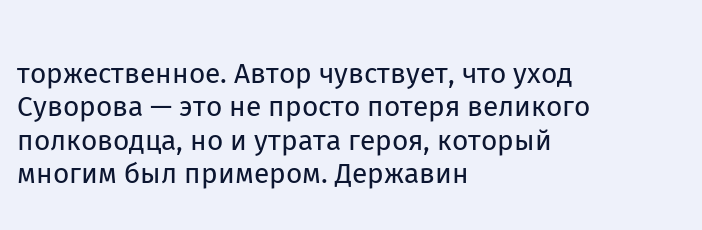торжественное. Автор чувствует, что уход Суворова — это не просто потеря великого полководца, но и утрата героя, который многим был примером. Державин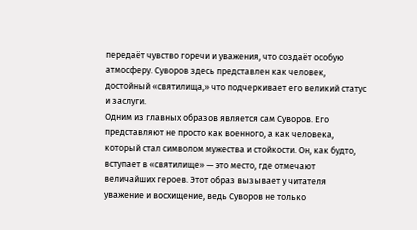передаёт чувство горечи и уважения, что создаёт особую атмосферу. Суворов здесь представлен как человек, достойный «святилища,» что подчеркивает его великий статус и заслуги.
Одним из главных образов является сам Суворов. Его представляют не просто как военного, а как человека, который стал символом мужества и стойкости. Он, как будто, вступает в «святилище» — это место, где отмечают величайших героев. Этот образ вызывает у читателя уважение и восхищение, ведь Суворов не только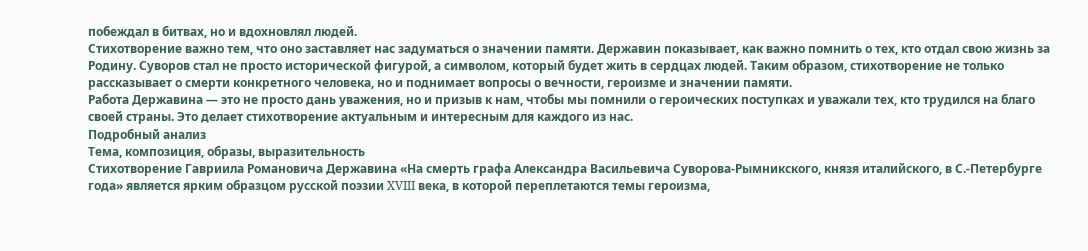побеждал в битвах, но и вдохновлял людей.
Стихотворение важно тем, что оно заставляет нас задуматься о значении памяти. Державин показывает, как важно помнить о тех, кто отдал свою жизнь за Родину. Суворов стал не просто исторической фигурой, а символом, который будет жить в сердцах людей. Таким образом, стихотворение не только рассказывает о смерти конкретного человека, но и поднимает вопросы о вечности, героизме и значении памяти.
Работа Державина — это не просто дань уважения, но и призыв к нам, чтобы мы помнили о героических поступках и уважали тех, кто трудился на благо своей страны. Это делает стихотворение актуальным и интересным для каждого из нас.
Подробный анализ
Тема, композиция, образы, выразительность
Стихотворение Гавриила Романовича Державина «На смерть графа Александра Васильевича Суворова-Рымникского, князя италийского, в С.-Петербурге года» является ярким образцом русской поэзии XVIII века, в которой переплетаются темы героизма,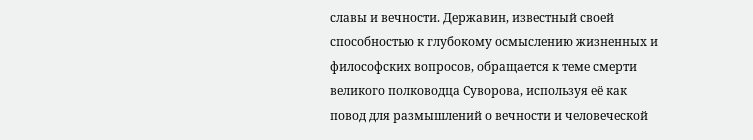славы и вечности. Державин, известный своей способностью к глубокому осмыслению жизненных и философских вопросов, обращается к теме смерти великого полководца Суворова, используя её как повод для размышлений о вечности и человеческой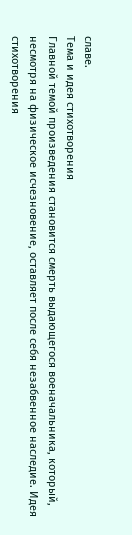славе.
Тема и идея стихотворения
Главной темой произведения становится смерть выдающегося военачальника, который, несмотря на физическое исчезновение, оставляет после себя незабвенное наследие. Идея стихотворения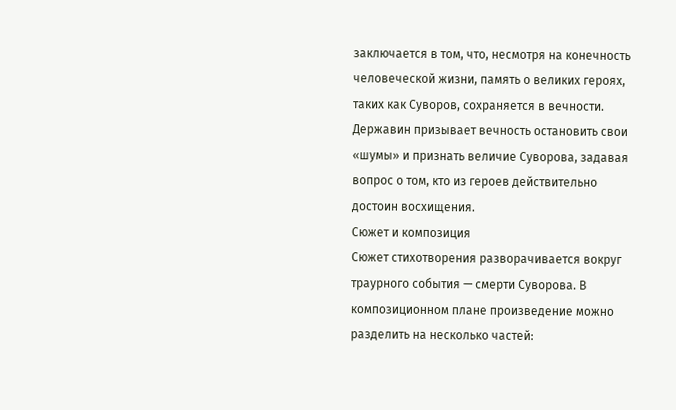заключается в том, что, несмотря на конечность человеческой жизни, память о великих героях, таких как Суворов, сохраняется в вечности. Державин призывает вечность остановить свои «шумы» и признать величие Суворова, задавая вопрос о том, кто из героев действительно достоин восхищения.
Сюжет и композиция
Сюжет стихотворения разворачивается вокруг траурного события — смерти Суворова. В композиционном плане произведение можно разделить на несколько частей: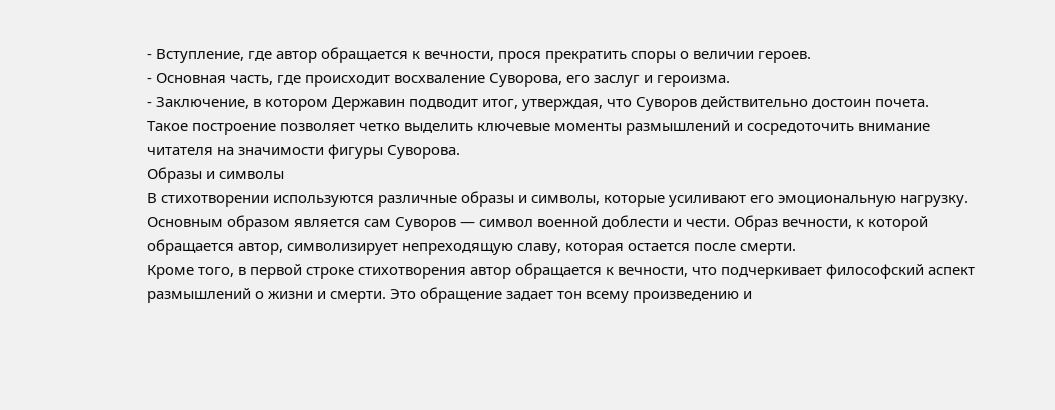- Вступление, где автор обращается к вечности, прося прекратить споры о величии героев.
- Основная часть, где происходит восхваление Суворова, его заслуг и героизма.
- Заключение, в котором Державин подводит итог, утверждая, что Суворов действительно достоин почета.
Такое построение позволяет четко выделить ключевые моменты размышлений и сосредоточить внимание читателя на значимости фигуры Суворова.
Образы и символы
В стихотворении используются различные образы и символы, которые усиливают его эмоциональную нагрузку. Основным образом является сам Суворов — символ военной доблести и чести. Образ вечности, к которой обращается автор, символизирует непреходящую славу, которая остается после смерти.
Кроме того, в первой строке стихотворения автор обращается к вечности, что подчеркивает философский аспект размышлений о жизни и смерти. Это обращение задает тон всему произведению и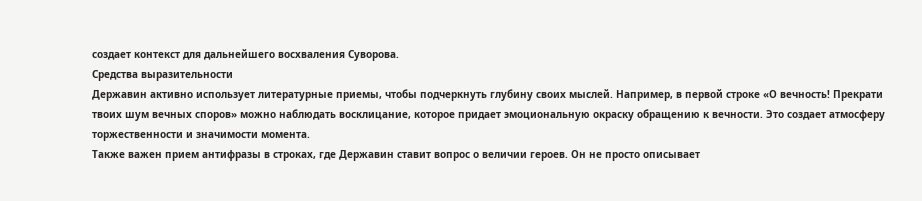создает контекст для дальнейшего восхваления Суворова.
Средства выразительности
Державин активно использует литературные приемы, чтобы подчеркнуть глубину своих мыслей. Например, в первой строке «О вечность! Прекрати твоих шум вечных споров» можно наблюдать восклицание, которое придает эмоциональную окраску обращению к вечности. Это создает атмосферу торжественности и значимости момента.
Также важен прием антифразы в строках, где Державин ставит вопрос о величии героев. Он не просто описывает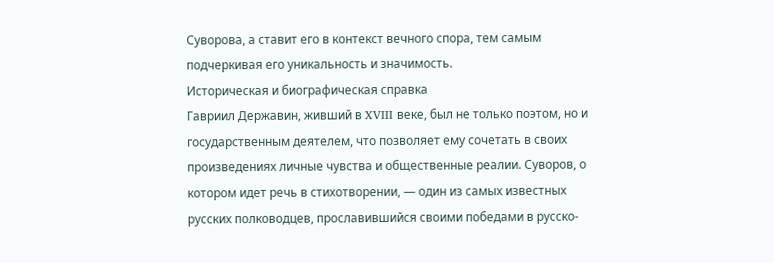Суворова, а ставит его в контекст вечного спора, тем самым подчеркивая его уникальность и значимость.
Историческая и биографическая справка
Гавриил Державин, живший в XVIII веке, был не только поэтом, но и государственным деятелем, что позволяет ему сочетать в своих произведениях личные чувства и общественные реалии. Суворов, о котором идет речь в стихотворении, — один из самых известных русских полководцев, прославившийся своими победами в русско-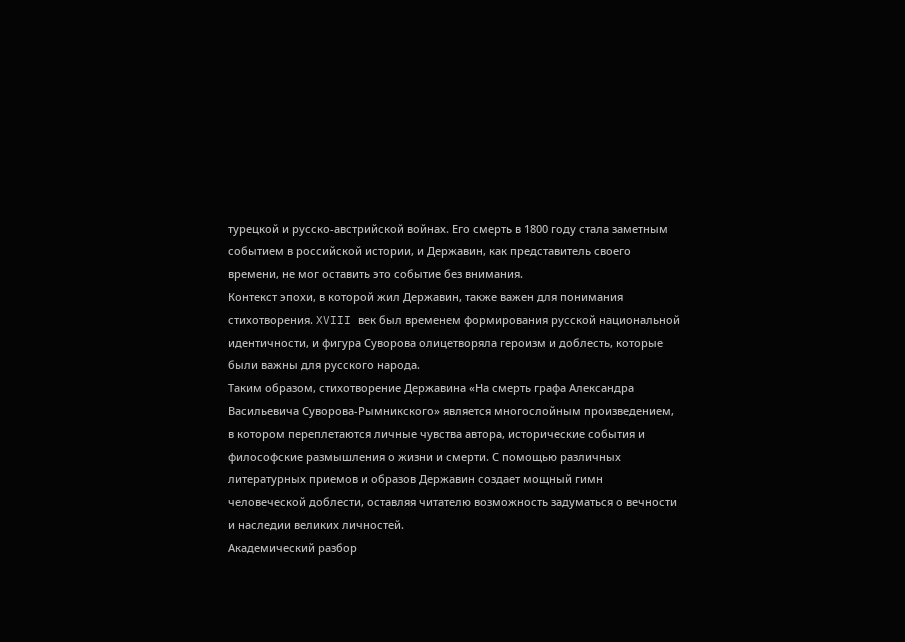турецкой и русско-австрийской войнах. Его смерть в 1800 году стала заметным событием в российской истории, и Державин, как представитель своего времени, не мог оставить это событие без внимания.
Контекст эпохи, в которой жил Державин, также важен для понимания стихотворения. XVIII век был временем формирования русской национальной идентичности, и фигура Суворова олицетворяла героизм и доблесть, которые были важны для русского народа.
Таким образом, стихотворение Державина «На смерть графа Александра Васильевича Суворова-Рымникского» является многослойным произведением, в котором переплетаются личные чувства автора, исторические события и философские размышления о жизни и смерти. С помощью различных литературных приемов и образов Державин создает мощный гимн человеческой доблести, оставляя читателю возможность задуматься о вечности и наследии великих личностей.
Академический разбор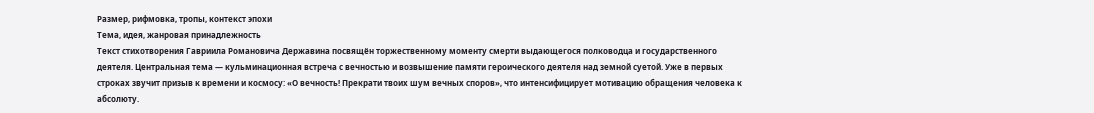Размер, рифмовка, тропы, контекст эпохи
Тема, идея, жанровая принадлежность
Текст стихотворения Гавриила Романовича Державина посвящён торжественному моменту смерти выдающегося полководца и государственного деятеля. Центральная тема — кульминационная встреча с вечностью и возвышение памяти героического деятеля над земной суетой. Уже в первых строках звучит призыв к времени и космосу: «О вечность! Прекрати твоих шум вечных споров», что интенсифицирует мотивацию обращения человека к абсолюту.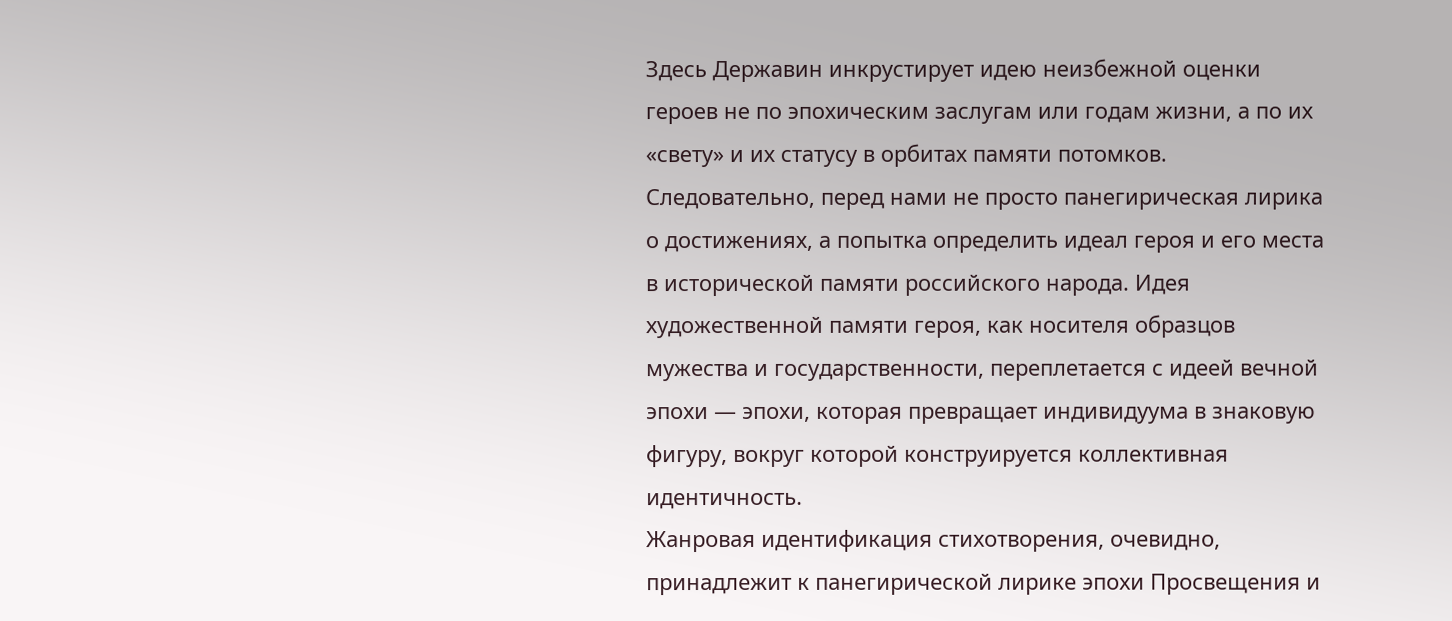Здесь Державин инкрустирует идею неизбежной оценки героев не по эпохическим заслугам или годам жизни, а по их «свету» и их статусу в орбитах памяти потомков. Следовательно, перед нами не просто панегирическая лирика о достижениях, а попытка определить идеал героя и его места в исторической памяти российского народа. Идея художественной памяти героя, как носителя образцов мужества и государственности, переплетается с идеей вечной эпохи — эпохи, которая превращает индивидуумa в знаковую фигуру, вокруг которой конструируется коллективная идентичность.
Жанровая идентификация стихотворения, очевидно, принадлежит к панегирической лирике эпохи Просвещения и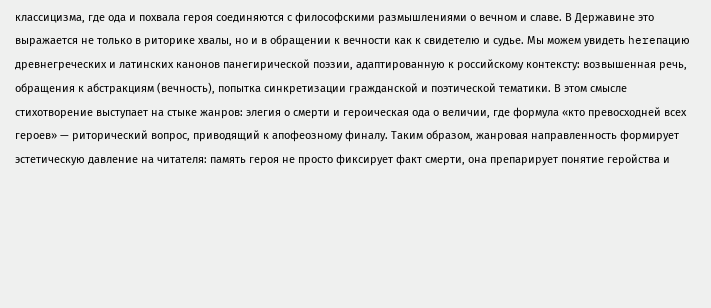классицизма, где ода и похвала героя соединяются с философскими размышлениями о вечном и славе. В Державине это выражается не только в риторике хвалы, но и в обращении к вечности как к свидетелю и судье. Мы можем увидеть hereпацию древнегреческих и латинских канонов панегирической поэзии, адаптированную к российскому контексту: возвышенная речь, обращения к абстракциям (вечность), попытка синкретизации гражданской и поэтической тематики. В этом смысле стихотворение выступает на стыке жанров: элегия о смерти и героическая ода о величии, где формула «кто превосходней всех героев» — риторический вопрос, приводящий к апофеозному финалу. Таким образом, жанровая направленность формирует эстетическую давление на читателя: память героя не просто фиксирует факт смерти, она препарирует понятие геройства и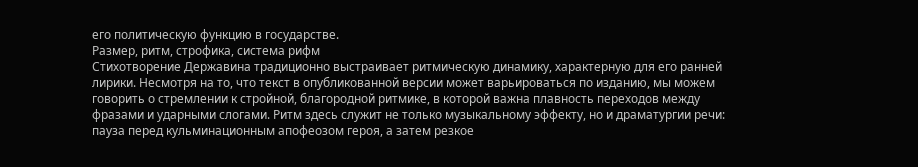его политическую функцию в государстве.
Размер, ритм, строфика, система рифм
Стихотворение Державина традиционно выстраивает ритмическую динамику, характерную для его ранней лирики. Несмотря на то, что текст в опубликованной версии может варьироваться по изданию, мы можем говорить о стремлении к стройной, благородной ритмике, в которой важна плавность переходов между фразами и ударными слогами. Ритм здесь служит не только музыкальному эффекту, но и драматургии речи: пауза перед кульминационным апофеозом героя, а затем резкое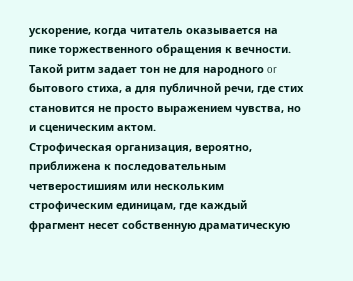ускорение, когда читатель оказывается на пике торжественного обращения к вечности. Такой ритм задает тон не для народного or бытового стиха, а для публичной речи, где стих становится не просто выражением чувства, но и сценическим актом.
Строфическая организация, вероятно, приближена к последовательным четверостишиям или нескольким строфическим единицам, где каждый фрагмент несет собственную драматическую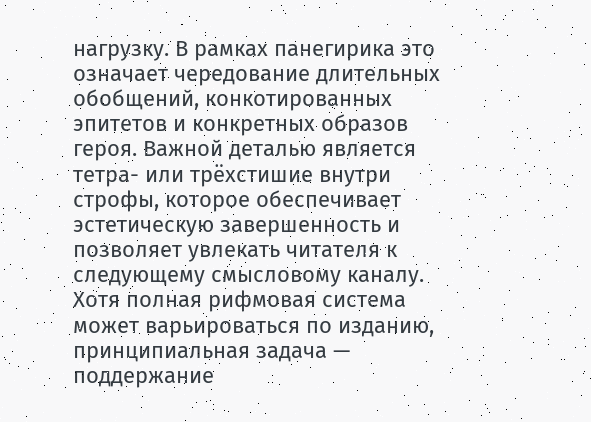нагрузку. В рамках панегирика это означает чередование длительных обобщений, конкотированных эпитетов и конкретных образов героя. Важной деталью является тетра- или трёхстишие внутри строфы, которое обеспечивает эстетическую завершенность и позволяет увлекать читателя к следующему смысловому каналу. Хотя полная рифмовая система может варьироваться по изданию, принципиальная задача — поддержание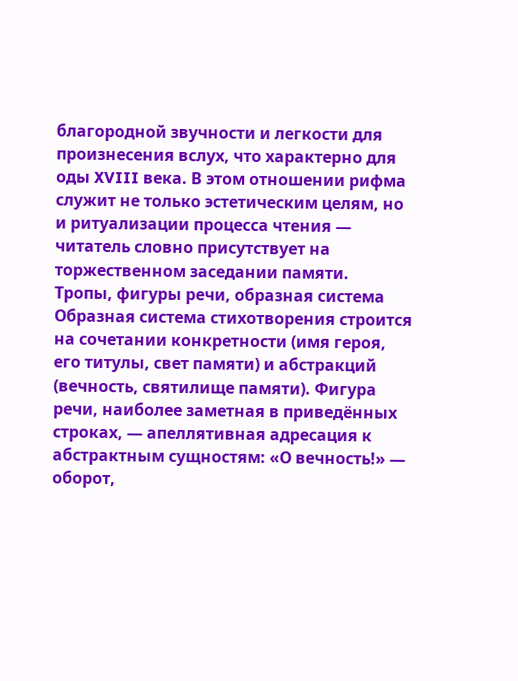благородной звучности и легкости для произнесения вслух, что характерно для оды XVIII века. В этом отношении рифма служит не только эстетическим целям, но и ритуализации процесса чтения — читатель словно присутствует на торжественном заседании памяти.
Тропы, фигуры речи, образная система
Образная система стихотворения строится на сочетании конкретности (имя героя, его титулы, свет памяти) и абстракций (вечность, святилище памяти). Фигура речи, наиболее заметная в приведённых строках, — апеллятивная адресация к абстрактным сущностям: «О вечность!» — оборот,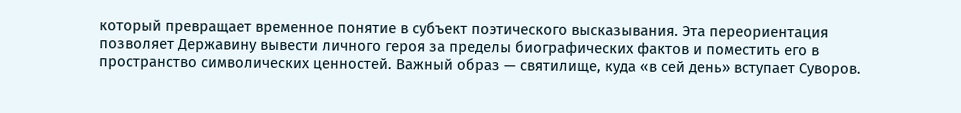который превращает временное понятие в субъект поэтического высказывания. Эта переориентация позволяет Державину вывести личного героя за пределы биографических фактов и поместить его в пространство символических ценностей. Важный образ — святилище, куда «в сей день» вступает Суворов.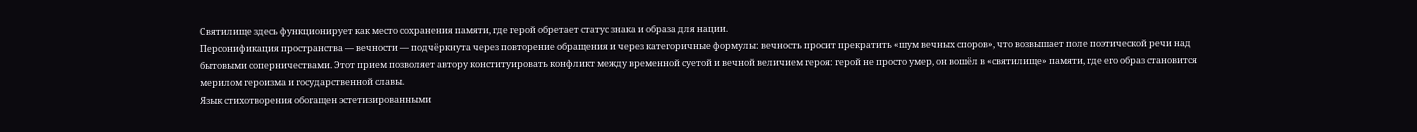Святилище здесь функционирует как место сохранения памяти, где герой обретает статус знака и образа для нации.
Персонификация пространства — вечности — подчёркнута через повторение обращения и через категоричные формулы: вечность просит прекратить «шум вечных споров», что возвышает поле поэтической речи над бытовыми соперничествами. Этот прием позволяет автору конституировать конфликт между временной суетой и вечной величием героя: герой не просто умер, он вошёл в «святилище» памяти, где его образ становится мерилом героизма и государственной славы.
Язык стихотворения обогащен эстетизированными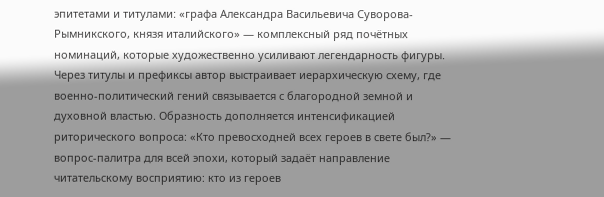эпитетами и титулами: «графа Александра Васильевича Суворова-Рымникского, князя италийского» — комплексный ряд почётных номинаций, которые художественно усиливают легендарность фигуры. Через титулы и префиксы автор выстраивает иерархическую схему, где военно-политический гений связывается с благородной земной и духовной властью. Образность дополняется интенсификацией риторического вопроса: «Кто превосходней всех героев в свете был?» — вопрос-палитра для всей эпохи, который задаёт направление читательскому восприятию: кто из героев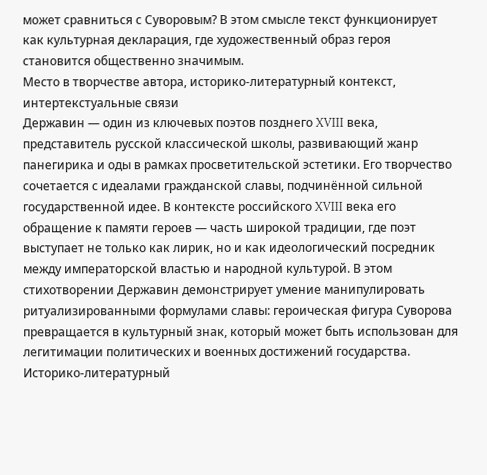может сравниться с Суворовым? В этом смысле текст функционирует как культурная декларация, где художественный образ героя становится общественно значимым.
Место в творчестве автора, историко-литературный контекст, интертекстуальные связи
Державин — один из ключевых поэтов позднего XVIII века, представитель русской классической школы, развивающий жанр панегирика и оды в рамках просветительской эстетики. Его творчество сочетается с идеалами гражданской славы, подчинённой сильной государственной идее. В контексте российского XVIII века его обращение к памяти героев — часть широкой традиции, где поэт выступает не только как лирик, но и как идеологический посредник между императорской властью и народной культурой. В этом стихотворении Державин демонстрирует умение манипулировать ритуализированными формулами славы: героическая фигура Суворова превращается в культурный знак, который может быть использован для легитимации политических и военных достижений государства.
Историко-литературный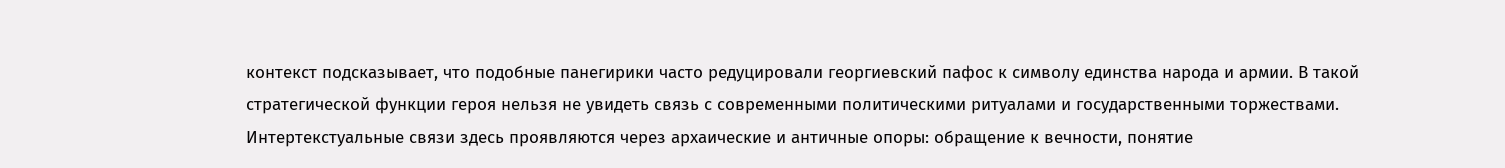контекст подсказывает, что подобные панегирики часто редуцировали георгиевский пафос к символу единства народа и армии. В такой стратегической функции героя нельзя не увидеть связь с современными политическими ритуалами и государственными торжествами. Интертекстуальные связи здесь проявляются через архаические и античные опоры: обращение к вечности, понятие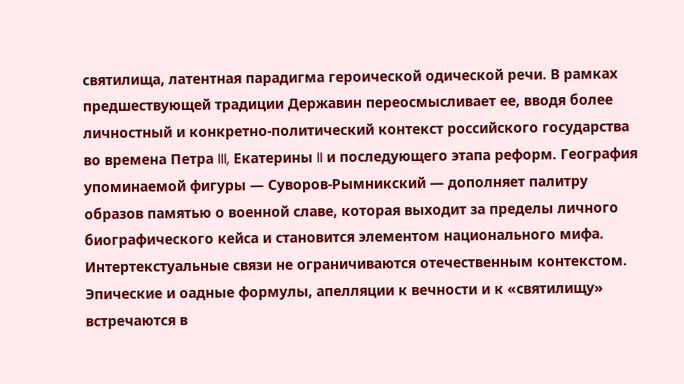святилища, латентная парадигма героической одической речи. В рамках предшествующей традиции Державин переосмысливает ее, вводя более личностный и конкретно-политический контекст российского государства во времена Петра III, Екатерины II и последующего этапа реформ. География упоминаемой фигуры — Суворов-Рымникский — дополняет палитру образов памятью о военной славе, которая выходит за пределы личного биографического кейса и становится элементом национального мифа.
Интертекстуальные связи не ограничиваются отечественным контекстом. Эпические и оадные формулы, апелляции к вечности и к «святилищу» встречаются в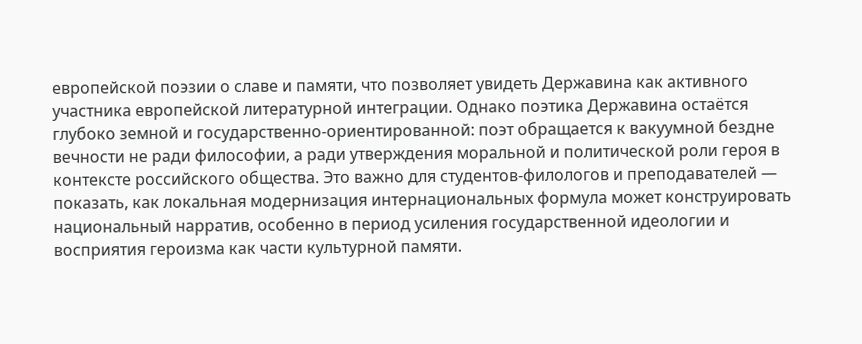европейской поэзии о славе и памяти, что позволяет увидеть Державина как активного участника европейской литературной интеграции. Однако поэтика Державина остаётся глубоко земной и государственно-ориентированной: поэт обращается к вакуумной бездне вечности не ради философии, а ради утверждения моральной и политической роли героя в контексте российского общества. Это важно для студентов-филологов и преподавателей — показать, как локальная модернизация интернациональных формула может конструировать национальный нарратив, особенно в период усиления государственной идеологии и восприятия героизма как части культурной памяти.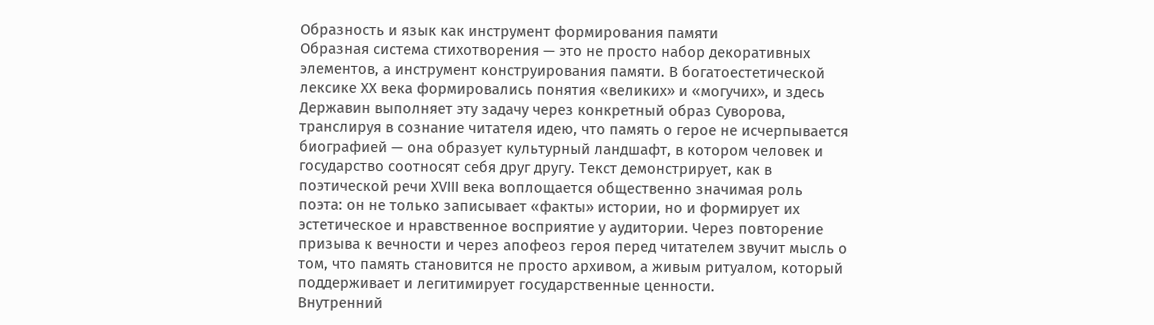Образность и язык как инструмент формирования памяти
Образная система стихотворения — это не просто набор декоративных элементов, а инструмент конструирования памяти. В богатоестетической лексике XX века формировались понятия «великих» и «могучих», и здесь Державин выполняет эту задачу через конкретный образ Суворова, транслируя в сознание читателя идею, что память о герое не исчерпывается биографией — она образует культурный ландшафт, в котором человек и государство соотносят себя друг другу. Текст демонстрирует, как в поэтической речи XVIII века воплощается общественно значимая роль поэта: он не только записывает «факты» истории, но и формирует их эстетическое и нравственное восприятие у аудитории. Через повторение призыва к вечности и через апофеоз героя перед читателем звучит мысль о том, что память становится не просто архивом, а живым ритуалом, который поддерживает и легитимирует государственные ценности.
Внутренний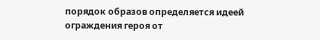порядок образов определяется идеей ограждения героя от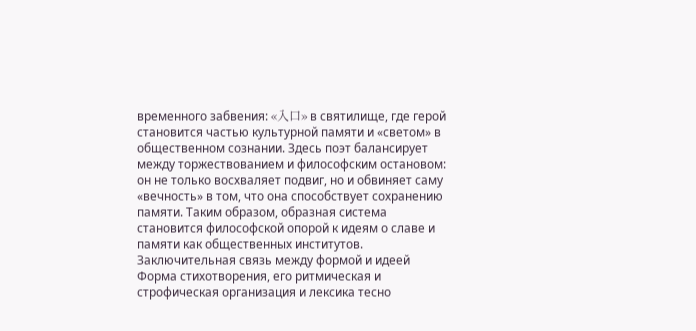временного забвения: «入口» в святилище, где герой становится частью культурной памяти и «светом» в общественном сознании. Здесь поэт балансирует между торжествованием и философским остановом: он не только восхваляет подвиг, но и обвиняет саму «вечность» в том, что она способствует сохранению памяти. Таким образом, образная система становится философской опорой к идеям о славе и памяти как общественных институтов.
Заключительная связь между формой и идеей
Форма стихотворения, его ритмическая и строфическая организация и лексика тесно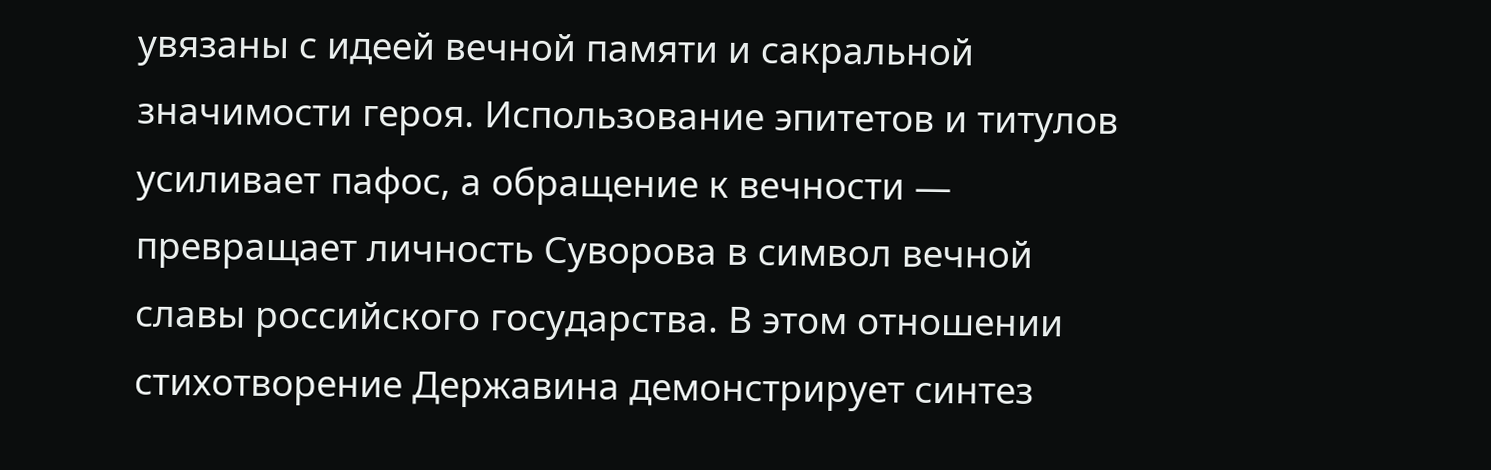увязаны с идеей вечной памяти и сакральной значимости героя. Использование эпитетов и титулов усиливает пафос, а обращение к вечности — превращает личность Суворова в символ вечной славы российского государства. В этом отношении стихотворение Державина демонстрирует синтез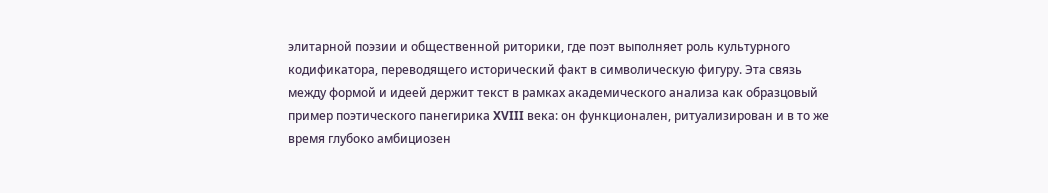элитарной поэзии и общественной риторики, где поэт выполняет роль культурного кодификатора, переводящего исторический факт в символическую фигуру. Эта связь между формой и идеей держит текст в рамках академического анализа как образцовый пример поэтического панегирика XVIII века: он функционален, ритуализирован и в то же время глубоко амбициозен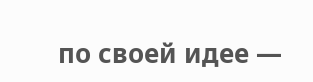по своей идее —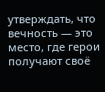утверждать, что вечность — это место, где герои получают своё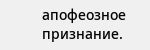апофеозное признание.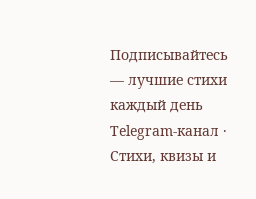Подписывайтесь — лучшие стихи каждый день
Telegram-канал · Стихи, квизы и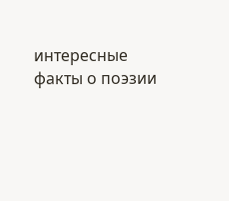интересные факты о поэзии